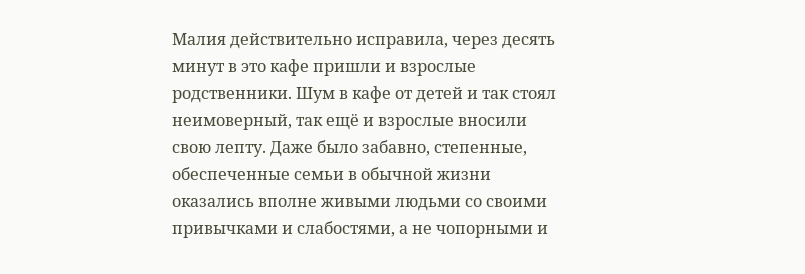Малия действительно исправила, через десять минут в это кафе пришли и взрослые родственники. Шум в кафе от детей и так стоял неимоверный, так ещё и взрослые вносили свою лепту. Даже было забавно, степенные, обеспеченные семьи в обычной жизни оказались вполне живыми людьми со своими привычками и слабостями, а не чопорными и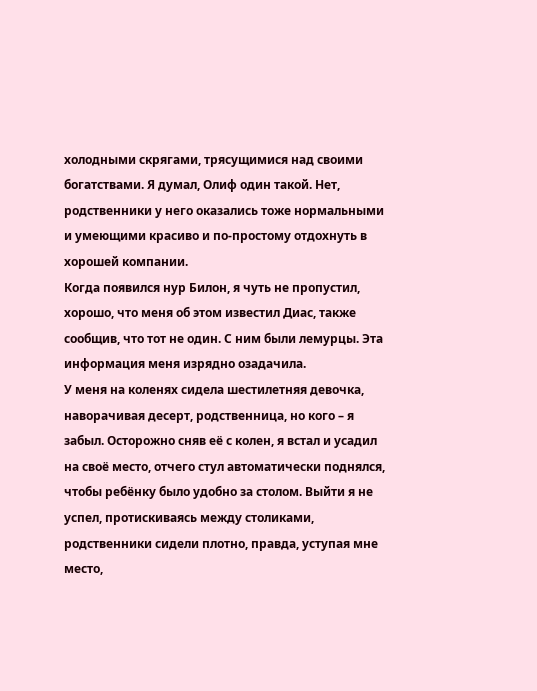холодными скрягами, трясущимися над своими богатствами. Я думал, Олиф один такой. Нет, родственники у него оказались тоже нормальными и умеющими красиво и по-простому отдохнуть в хорошей компании.
Когда появился нур Билон, я чуть не пропустил, хорошо, что меня об этом известил Диас, также сообщив, что тот не один. С ним были лемурцы. Эта информация меня изрядно озадачила.
У меня на коленях сидела шестилетняя девочка, наворачивая десерт, родственница, но кого – я забыл. Осторожно сняв её с колен, я встал и усадил на своё место, отчего стул автоматически поднялся, чтобы ребёнку было удобно за столом. Выйти я не успел, протискиваясь между столиками, родственники сидели плотно, правда, уступая мне место,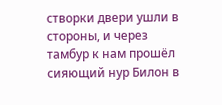створки двери ушли в стороны, и через тамбур к нам прошёл сияющий нур Билон в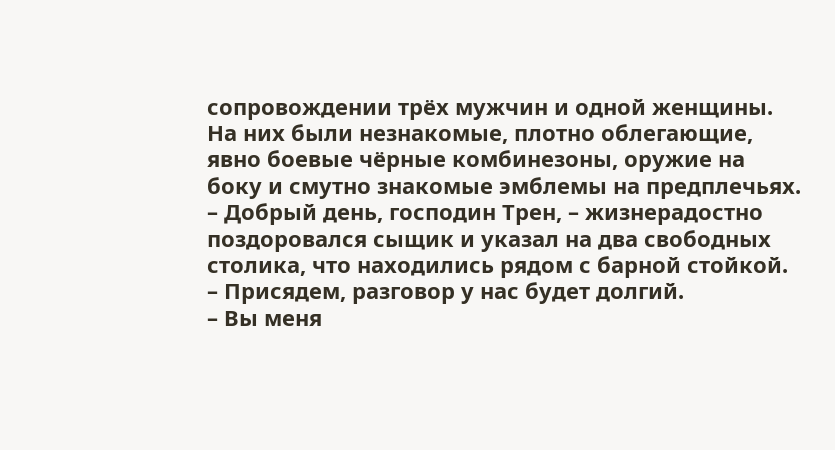сопровождении трёх мужчин и одной женщины. На них были незнакомые, плотно облегающие, явно боевые чёрные комбинезоны, оружие на боку и смутно знакомые эмблемы на предплечьях.
– Добрый день, господин Трен, – жизнерадостно поздоровался сыщик и указал на два свободных столика, что находились рядом с барной стойкой. – Присядем, разговор у нас будет долгий.
– Вы меня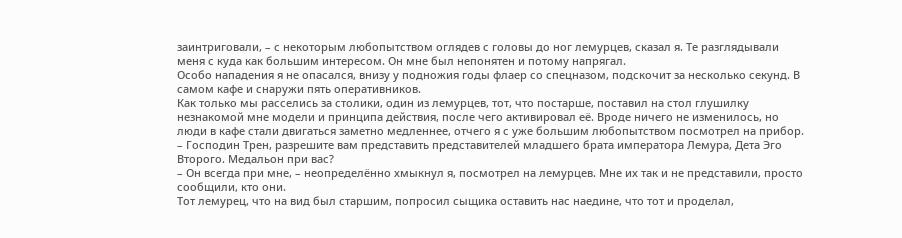заинтриговали, – с некоторым любопытством оглядев с головы до ног лемурцев, сказал я. Те разглядывали меня с куда как большим интересом. Он мне был непонятен и потому напрягал.
Особо нападения я не опасался, внизу у подножия годы флаер со спецназом, подскочит за несколько секунд. В самом кафе и снаружи пять оперативников.
Как только мы расселись за столики, один из лемурцев, тот, что постарше, поставил на стол глушилку незнакомой мне модели и принципа действия, после чего активировал её. Вроде ничего не изменилось, но люди в кафе стали двигаться заметно медленнее, отчего я с уже большим любопытством посмотрел на прибор.
– Господин Трен, разрешите вам представить представителей младшего брата императора Лемура, Дета Эго Второго. Медальон при вас?
– Он всегда при мне, – неопределённо хмыкнул я, посмотрел на лемурцев. Мне их так и не представили, просто сообщили, кто они.
Тот лемурец, что на вид был старшим, попросил сыщика оставить нас наедине, что тот и проделал,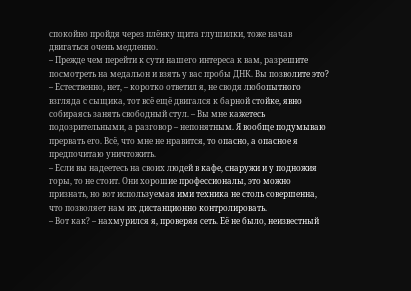спокойно пройдя через плёнку щита глушилки, тоже начав двигаться очень медленно.
– Прежде чем перейти к сути нашего интереса к вам, разрешите посмотреть на медальон и взять у вас пробы ДНК. Вы позволите это?
– Естественно, нет, – коротко ответил я, не сводя любопытного взгляда с сыщика, тот всё ещё двигался к барной стойке, явно собираясь занять свободный стул. – Вы мне кажетесь подозрительными, а разговор – непонятным. Я вообще подумываю прервать его. Всё, что мне не нравится, то опасно, а опасное я предпочитаю уничтожить.
– Если вы надеетесь на своих людей в кафе, снаружи и у подножия горы, то не стоит. Они хорошие профессионалы, это можно признать, но вот используемая ими техника не столь совершенна, что позволяет нам их дистанционно контролировать.
– Вот как? – нахмурился я, проверяя сеть. Её не было, неизвестный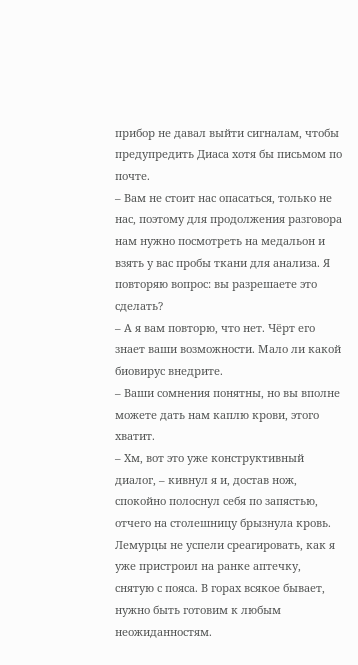прибор не давал выйти сигналам, чтобы предупредить Диаса хотя бы письмом по почте.
– Вам не стоит нас опасаться, только не нас, поэтому для продолжения разговора нам нужно посмотреть на медальон и взять у вас пробы ткани для анализа. Я повторяю вопрос: вы разрешаете это сделать?
– А я вам повторю, что нет. Чёрт его знает ваши возможности. Мало ли какой биовирус внедрите.
– Ваши сомнения понятны, но вы вполне можете дать нам каплю крови, этого хватит.
– Хм, вот это уже конструктивный диалог, – кивнул я и, достав нож, спокойно полоснул себя по запястью, отчего на столешницу брызнула кровь. Лемурцы не успели среагировать, как я уже пристроил на ранке аптечку, снятую с пояса. В горах всякое бывает, нужно быть готовим к любым неожиданностям.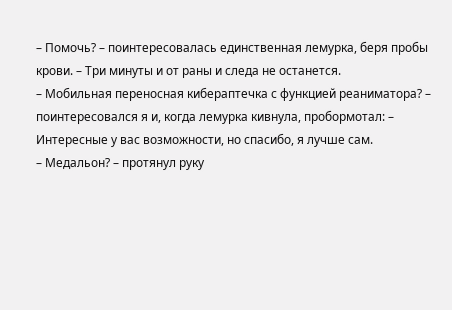– Помочь? – поинтересовалась единственная лемурка, беря пробы крови. – Три минуты и от раны и следа не останется.
– Мобильная переносная кибераптечка с функцией реаниматора? – поинтересовался я и, когда лемурка кивнула, пробормотал: – Интересные у вас возможности, но спасибо, я лучше сам.
– Медальон? – протянул руку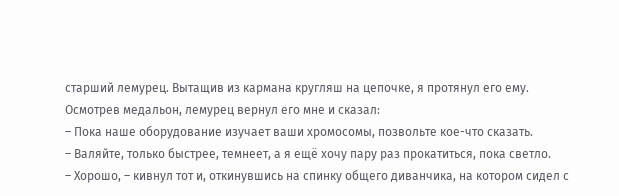старший лемурец. Вытащив из кармана кругляш на цепочке, я протянул его ему.
Осмотрев медальон, лемурец вернул его мне и сказал:
– Пока наше оборудование изучает ваши хромосомы, позвольте кое-что сказать.
– Валяйте, только быстрее, темнеет, а я ещё хочу пару раз прокатиться, пока светло.
– Хорошо, – кивнул тот и, откинувшись на спинку общего диванчика, на котором сидел с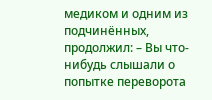медиком и одним из подчинённых, продолжил: – Вы что-нибудь слышали о попытке переворота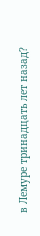в Лемуре тринадцать лет назад?